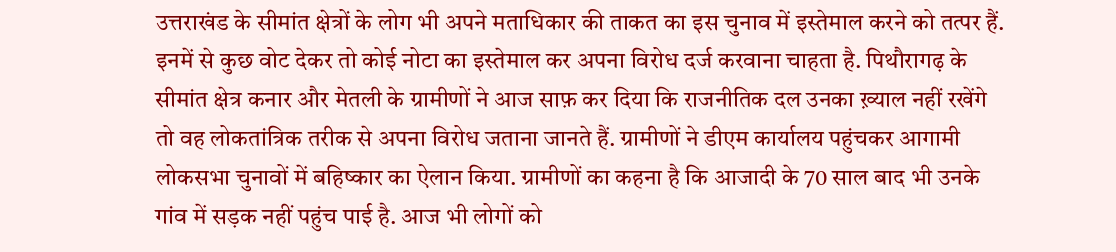उत्तराखंड के सीमांत क्षेत्रों के लोग भी अपने मताधिकार की ताकत का इस चुनाव में इस्तेमाल करने को तत्पर हैं. इनमें से कुछ वोट देकर तो कोई नोटा का इस्तेमाल कर अपना विरोध दर्ज करवाना चाहता है. पिथौरागढ़ के सीमांत क्षेत्र कनार और मेतली के ग्रामीणों ने आज साफ़ कर दिया कि राजनीतिक दल उनका ख़्याल नहीं रखेंगे तो वह लोकतांत्रिक तरीक से अपना विरोध जताना जानते हैं. ग्रामीणों ने डीएम कार्यालय पहुंचकर आगामी लोकसभा चुनावों में बहिष्कार का ऐलान किया. ग्रामीणों का कहना है कि आजादी के 70 साल बाद भी उनके गांव में सड़क नहीं पहुंच पाई है. आज भी लोगों को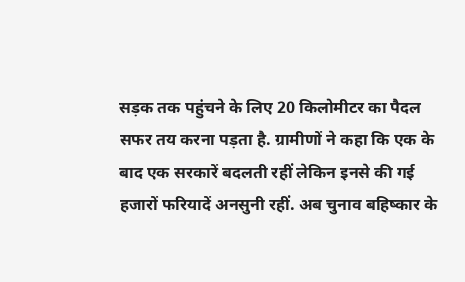सड़क तक पहुंचने के लिए 20 किलोमीटर का पैदल सफर तय करना पड़ता है. ग्रामीणों ने कहा कि एक के बाद एक सरकारें बदलती रहीं लेकिन इनसे की गई हजारों फरियादें अनसुनी रहीं. अब चुनाव बहिष्कार के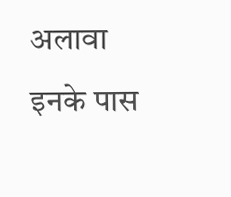अलावा इनके पास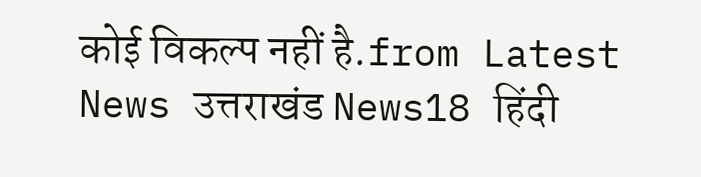कोई विकल्प नहीं है.from Latest News उत्तराखंड News18 हिंदी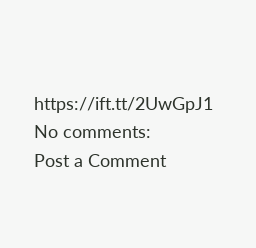https://ift.tt/2UwGpJ1
No comments:
Post a Comment